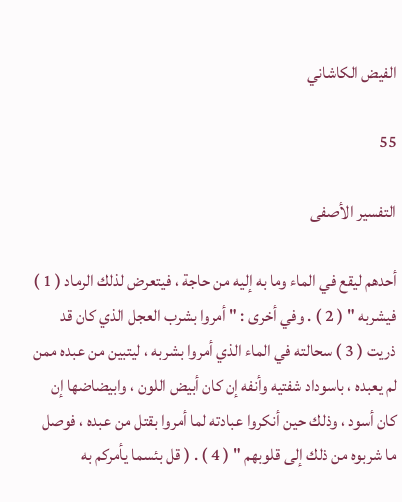الفيض الكاشاني

55

التفسير الأصفى

أحدهم ليقع في الماء وما به إليه من حاجة ، فيتعرض لذلك الرماد ( 1 ) فيشربه " ( 2 ) . وفي أخرى : " أمروا بشرب العجل الذي كان قد ذريت ( 3 ) سحالته في الماء الذي أمروا بشربه ، ليتبين من عبده ممن لم يعبده ، باسوداد شفتيه وأنفه إن كان أبيض اللون ، وابيضاضها إن كان أسود ، وذلك حين أنكروا عبادته لما أمروا بقتل من عبده ، فوصل ما شربوه من ذلك إلى قلوبهم " ( 4 ) . ( قل بئسما يأمركم به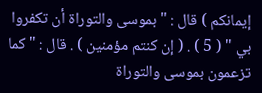إيمانكم ) قال : " بموسى والتوراة أن تكفروا بي " ( 5 ) . ( إن كنتم مؤمنين ) . قال : " كما تزعمون بموسى والتوراة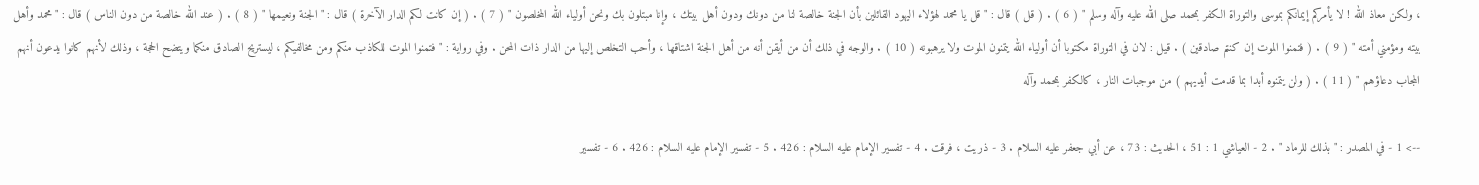، ولكن معاذ الله ! لا يأمركم إيمانكم بموسى والتوراة الكفر بمحمد صلى الله عليه وآله وسلم " ( 6 ) . ( قل ) قال : " قل يا محمد لهؤلاء اليهود القائلين بأن الجنة خالصة لنا من دونك ودون أهل بيتك ، وإنا مبتلون بك ونحن أولياء الله المخلصون " ( 7 ) . ( إن كانت لكم الدار الآخرة ) قال : " الجنة ونعيمها " ( 8 ) . ( عند الله خالصة من دون الناس ) قال : " محمد وأهل بيته ومؤمني أمته " ( 9 ) . ( فتمنوا الموت إن كنتم صادقين ) . قيل : لان في التوراة مكتوبا أن أولياء الله يتمنون الموت ولا يرهبونه ( 10 ) . والوجه في ذلك أن من أيقن أنه من أهل الجنة اشتاقها ، وأحب التخلص إليها من الدار ذات المحن . وفي رواية : " فتمنوا الموت للكاذب منكم ومن مخالفيكم ، ليستريح الصادق منكما ويتضح الحجة ، وذلك لأنهم كانوا يدعون أنهم المجاب دعاؤهم " ( 11 ) . ( ولن يتمنوه أبدا بما قدمت أيديهم ) من موجبات النار ، كالكفر بمحمد وآله

--> 1 - في المصدر : " بذلك للرماد " . 2 - العياشي 1 : 51 ، الحديث : 73 ، عن أبي جعفر عليه السلام . 3 - ذريت ، فرقت . 4 - تفسير الإمام عليه السلام : 426 . 5 - تفسير الإمام عليه السلام : 426 . 6 - تفسير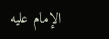الإمام عليه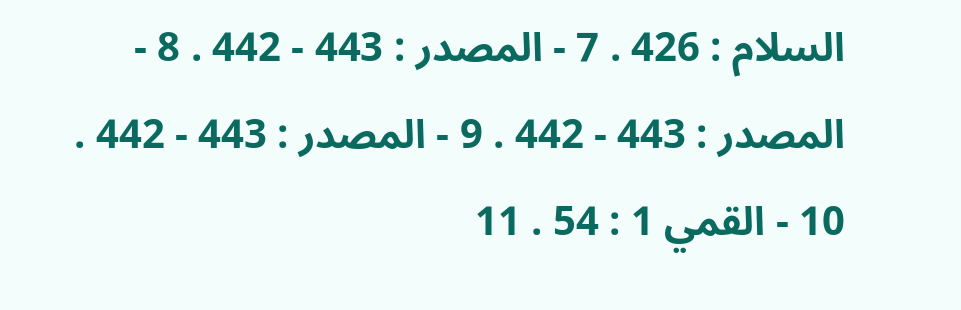السلام : 426 . 7 - المصدر : 443 - 442 . 8 - المصدر : 443 - 442 . 9 - المصدر : 443 - 442 . 10 - القمي 1 : 54 . 11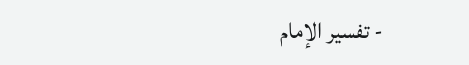- تفسير الإمام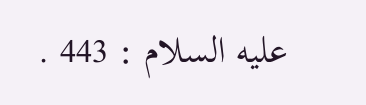عليه السلام : 443 .